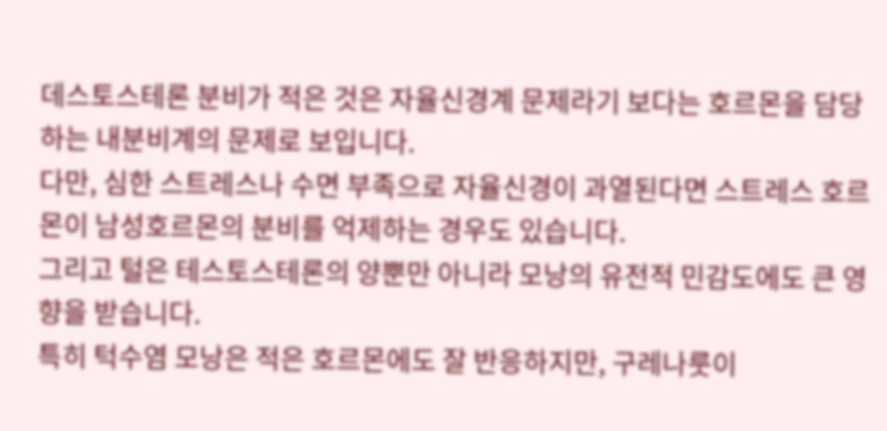데스토스테론 분비가 적은 것은 자율신경계 문제라기 보다는 호르몬을 담당하는 내분비계의 문제로 보입니다.
다만, 심한 스트레스나 수면 부족으로 자율신경이 과열된다면 스트레스 호르몬이 남성호르몬의 분비를 억제하는 경우도 있습니다.
그리고 털은 테스토스테론의 양뿐만 아니라 모낭의 유전적 민감도에도 큰 영향을 받습니다.
특히 턱수염 모낭은 적은 호르몬에도 잘 반응하지만, 구레나룻이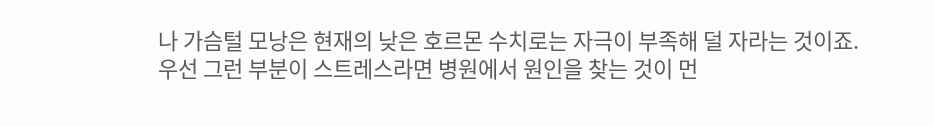나 가슴털 모낭은 현재의 낮은 호르몬 수치로는 자극이 부족해 덜 자라는 것이죠.
우선 그런 부분이 스트레스라면 병원에서 원인을 찾는 것이 먼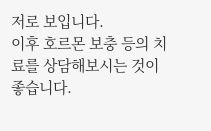저로 보입니다.
이후 호르몬 보충 등의 치료를 상담해보시는 것이 좋습니다.